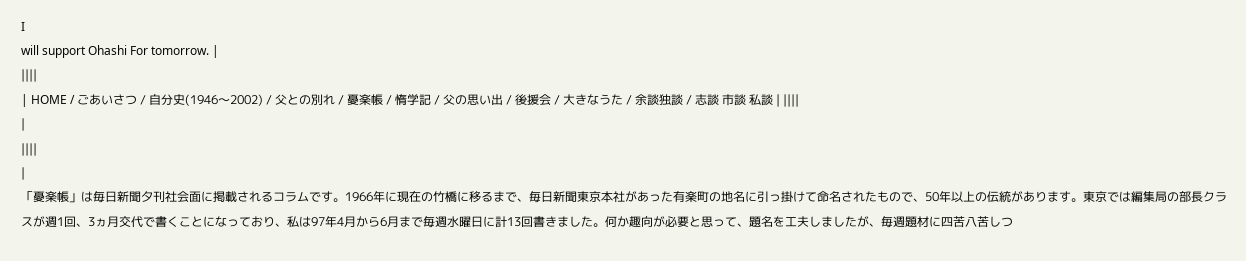I
will support Ohashi For tomorrow. |
||||
| HOME / ごあいさつ / 自分史(1946〜2002) / 父との別れ / 憂楽帳 / 惰学記 / 父の思い出 / 後援会 / 大きなうた / 余談独談 / 志談 市談 私談 | ||||
|
||||
|
「憂楽帳」は毎日新聞夕刊社会面に掲載されるコラムです。1966年に現在の竹橋に移るまで、毎日新聞東京本社があった有楽町の地名に引っ掛けて命名されたもので、50年以上の伝統があります。東京では編集局の部長クラスが週1回、3ヵ月交代で書くことになっており、私は97年4月から6月まで毎週水曜日に計13回書きました。何か趣向が必要と思って、題名を工夫しましたが、毎週題材に四苦八苦しつ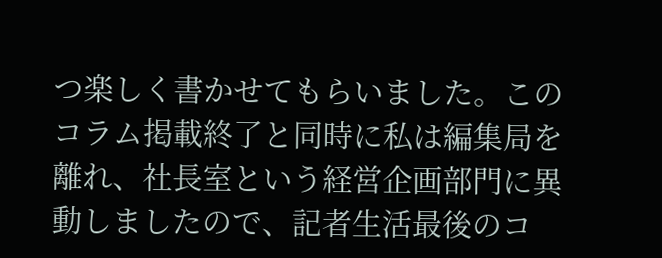つ楽しく書かせてもらいました。このコラム掲載終了と同時に私は編集局を離れ、社長室という経営企画部門に異動しましたので、記者生活最後のコ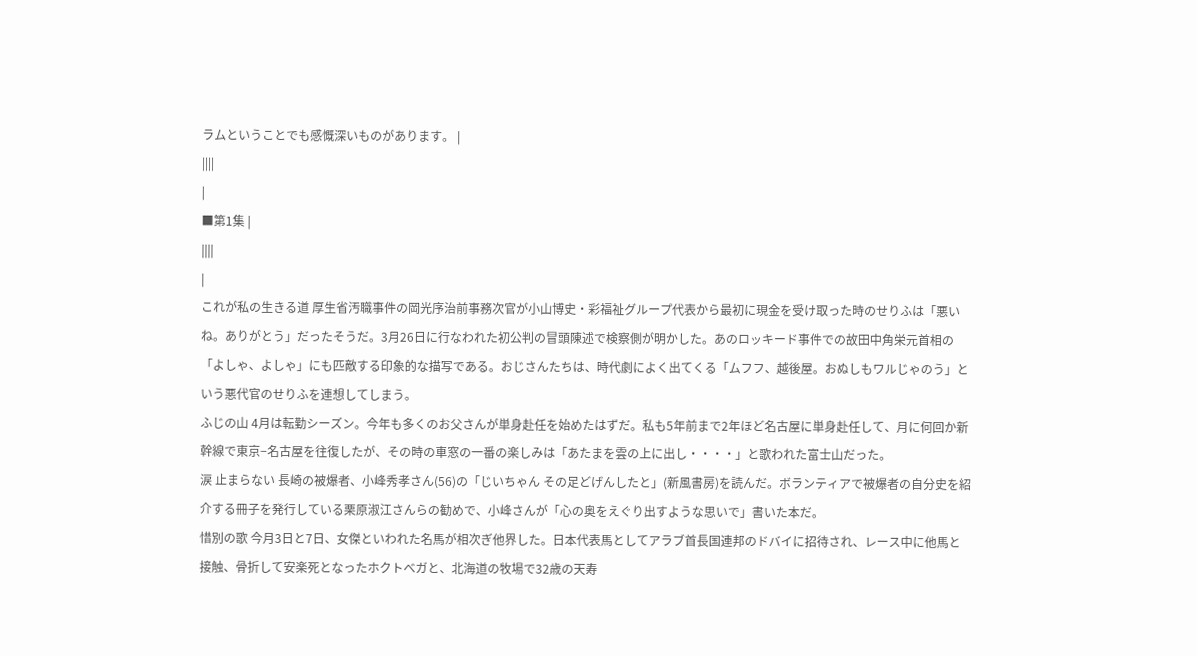ラムということでも感慨深いものがあります。 |
||||
|
■第1集 |
||||
|
これが私の生きる道 厚生省汚職事件の岡光序治前事務次官が小山博史・彩福祉グループ代表から最初に現金を受け取った時のせりふは「悪いね。ありがとう」だったそうだ。3月26日に行なわれた初公判の冒頭陳述で検察側が明かした。あのロッキード事件での故田中角栄元首相の「よしゃ、よしゃ」にも匹敵する印象的な描写である。おじさんたちは、時代劇によく出てくる「ムフフ、越後屋。おぬしもワルじゃのう」という悪代官のせりふを連想してしまう。
ふじの山 4月は転勤シーズン。今年も多くのお父さんが単身赴任を始めたはずだ。私も5年前まで2年ほど名古屋に単身赴任して、月に何回か新幹線で東京−名古屋を往復したが、その時の車窓の一番の楽しみは「あたまを雲の上に出し・・・・」と歌われた富士山だった。
涙 止まらない 長崎の被爆者、小峰秀孝さん(56)の「じいちゃん その足どげんしたと」(新風書房)を読んだ。ボランティアで被爆者の自分史を紹介する冊子を発行している栗原淑江さんらの勧めで、小峰さんが「心の奥をえぐり出すような思いで」書いた本だ。
惜別の歌 今月3日と7日、女傑といわれた名馬が相次ぎ他界した。日本代表馬としてアラブ首長国連邦のドバイに招待され、レース中に他馬と接触、骨折して安楽死となったホクトべガと、北海道の牧場で32歳の天寿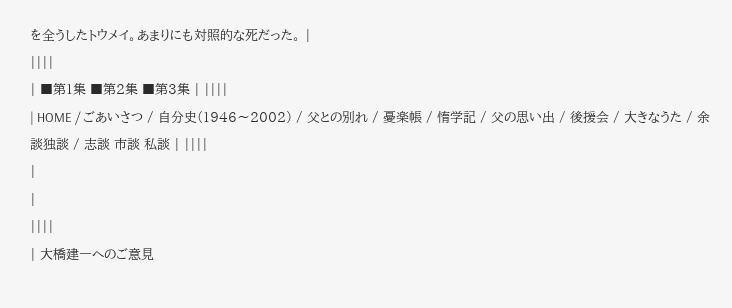を全うしたトウメイ。あまりにも対照的な死だった。 |
||||
| ■第1集 ■第2集 ■第3集 | ||||
| HOME / ごあいさつ / 自分史(1946〜2002) / 父との別れ / 憂楽帳 / 惰学記 / 父の思い出 / 後援会 / 大きなうた / 余談独談 / 志談 市談 私談 | ||||
|
|
||||
| 大橋建一へのご意見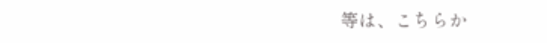等は、こちらか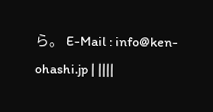ら。 E-Mail : info@ken-ohashi.jp | ||||